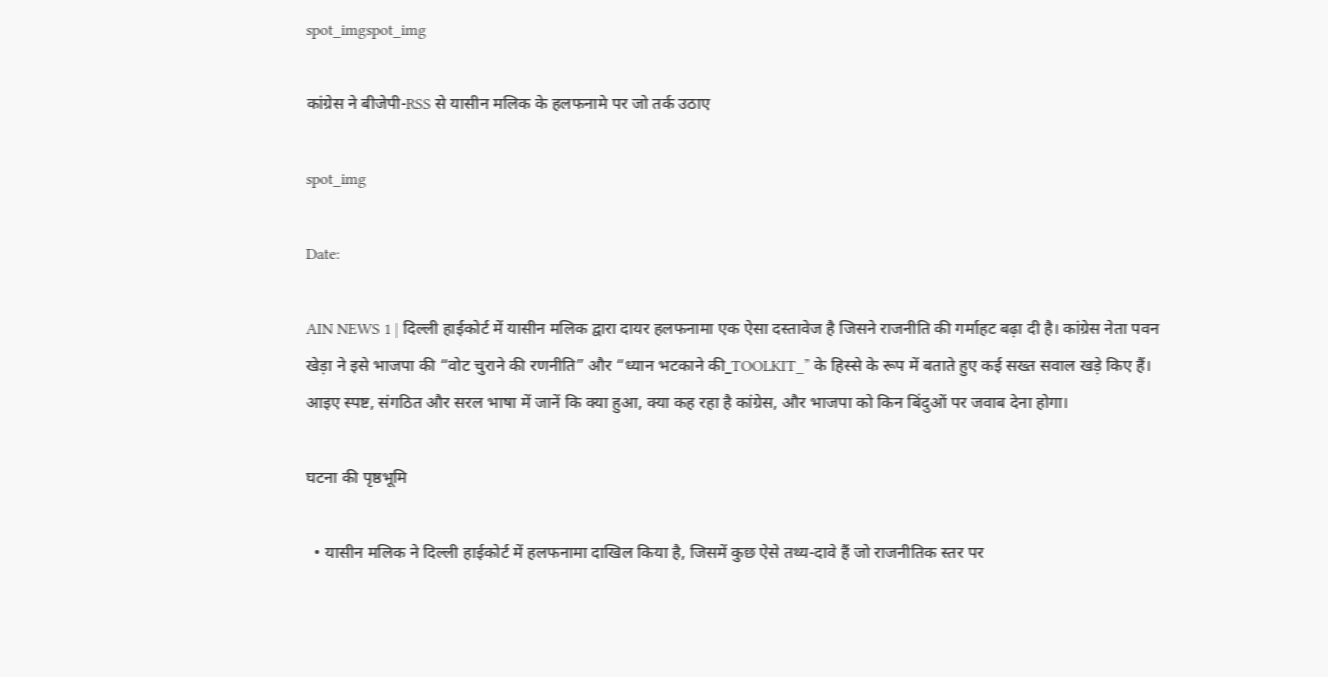spot_imgspot_img

कांग्रेस ने बीजेपी-RSS से यासीन मलिक के हलफनामे पर जो तर्क उठाए

spot_img

Date:

AIN NEWS 1 | दिल्ली हाईकोर्ट में यासीन मलिक द्वारा दायर हलफनामा एक ऐसा दस्तावेज है जिसने राजनीति की गर्माहट बढ़ा दी है। कांग्रेस नेता पवन खेड़ा ने इसे भाजपा की “वोट चुराने की रणनीति” और “ध्यान भटकाने की_TOOLKIT_” के हिस्से के रूप में बताते हुए कई सख्त सवाल खड़े किए हैं। आइए स्पष्ट, संगठित और सरल भाषा में जानें कि क्या हुआ, क्या कह रहा है कांग्रेस, और भाजपा को किन बिंदुओं पर जवाब देना होगा।

घटना की पृष्ठभूमि

  • यासीन मलिक ने दिल्ली हाईकोर्ट में हलफनामा दाखिल किया है, जिसमें कुछ ऐसे तथ्य-दावे हैं जो राजनीतिक स्तर पर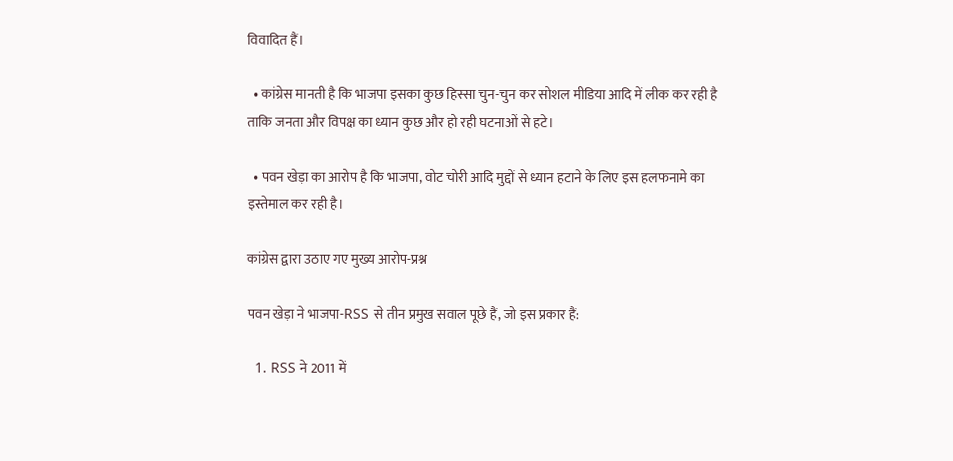विवादित हैं।

  • कांग्रेस मानती है कि भाजपा इसका कुछ हिस्सा चुन-चुन कर सोशल मीडिया आदि में लीक कर रही है ताकि जनता और विपक्ष का ध्यान कुछ और हो रही घटनाओं से हटे।

  • पवन खेड़ा का आरोप है कि भाजपा, वोट चोरी आदि मुद्दों से ध्यान हटाने के लिए इस हलफनामे का इस्तेमाल कर रही है।

कांग्रेस द्वारा उठाए गए मुख्य आरोप-प्रश्न

पवन खेड़ा ने भाजपा-RSS से तीन प्रमुख सवाल पूछे हैं, जो इस प्रकार हैं:

  1. RSS ने 2011 में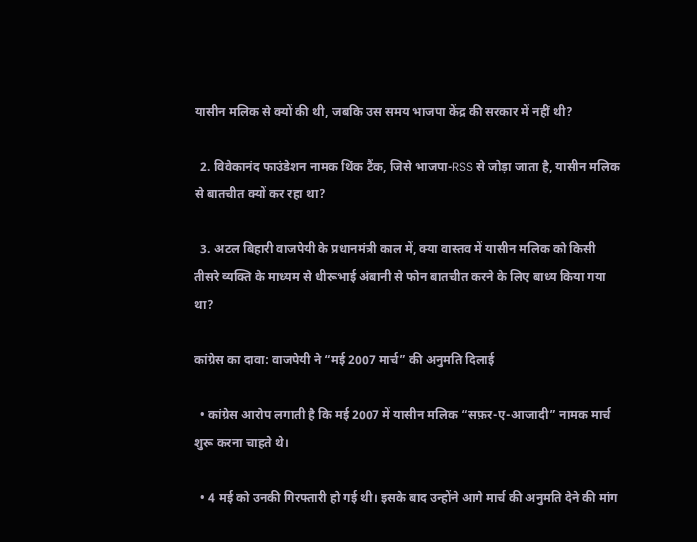यासीन मलिक से क्यों की थी, जबकि उस समय भाजपा केंद्र की सरकार में नहीं थी?

  2. विवेकानंद फाउंडेशन नामक थिंक टैंक, जिसे भाजपा-RSS से जोड़ा जाता है, यासीन मलिक से बातचीत क्यों कर रहा था?

  3. अटल बिहारी वाजपेयी के प्रधानमंत्री काल में, क्या वास्तव में यासीन मलिक को किसी तीसरे व्यक्ति के माध्यम से धीरूभाई अंबानी से फोन बातचीत करने के लिए बाध्य किया गया था?

कांग्रेस का दावा: वाजपेयी ने “मई 2007 मार्च” की अनुमति दिलाई

  • कांग्रेस आरोप लगाती है कि मई 2007 में यासीन मलिक “सफ़र-ए-आजादी” नामक मार्च शुरू करना चाहते थे।

  • 4 मई को उनकी गिरफ्तारी हो गई थी। इसके बाद उन्होंने आगे मार्च की अनुमति देने की मांग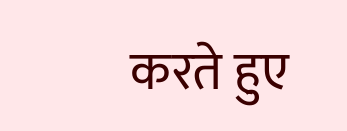करते हुए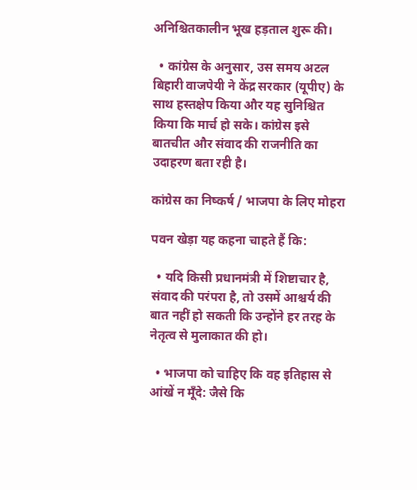अनिश्चितकालीन भूख हड़ताल शुरू की।

  • कांग्रेस के अनुसार, उस समय अटल बिहारी वाजपेयी ने केंद्र सरकार (यूपीए) के साथ हस्तक्षेप किया और यह सुनिश्चित किया कि मार्च हो सके। कांग्रेस इसे बातचीत और संवाद की राजनीति का उदाहरण बता रही है।

कांग्रेस का निष्कर्ष / भाजपा के लिए मोहरा

पवन खेड़ा यह कहना चाहते हैं कि:

  • यदि किसी प्रधानमंत्री में शिष्टाचार है, संवाद की परंपरा है, तो उसमें आश्चर्य की बात नहीं हो सकती कि उन्होंने हर तरह के नेतृत्व से मुलाकात की हो।

  • भाजपा को चाहिए कि वह इतिहास से आंखें न मूँदे: जैसे कि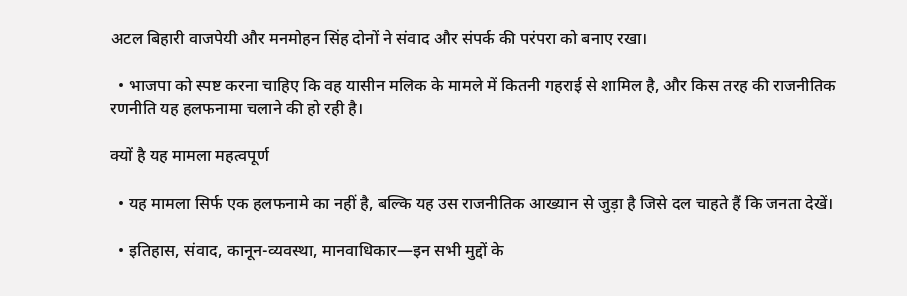अटल बिहारी वाजपेयी और मनमोहन सिंह दोनों ने संवाद और संपर्क की परंपरा को बनाए रखा।

  • भाजपा को स्पष्ट करना चाहिए कि वह यासीन मलिक के मामले में कितनी गहराई से शामिल है, और किस तरह की राजनीतिक रणनीति यह हलफनामा चलाने की हो रही है।

क्यों है यह मामला महत्वपूर्ण

  • यह मामला सिर्फ एक हलफनामे का नहीं है, बल्कि यह उस राजनीतिक आख्यान से जुड़ा है जिसे दल चाहते हैं कि जनता देखें।

  • इतिहास, संवाद, कानून-व्यवस्था, मानवाधिकार—इन सभी मुद्दों के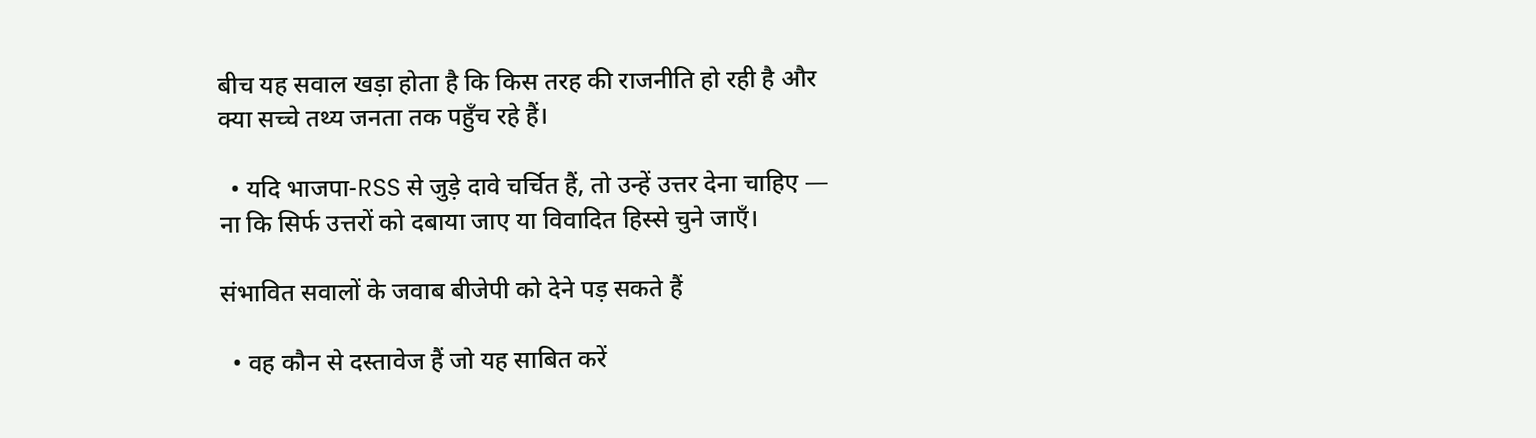बीच यह सवाल खड़ा होता है कि किस तरह की राजनीति हो रही है और क्या सच्चे तथ्य जनता तक पहुँच रहे हैं।

  • यदि भाजपा-RSS से जुड़े दावे चर्चित हैं, तो उन्हें उत्तर देना चाहिए — ना कि सिर्फ उत्तरों को दबाया जाए या विवादित हिस्से चुने जाएँ।

संभावित सवालों के जवाब बीजेपी को देने पड़ सकते हैं

  • वह कौन से दस्तावेज हैं जो यह साबित करें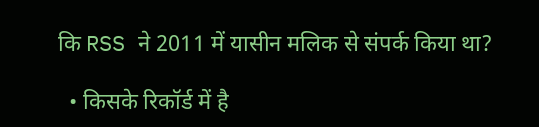कि RSS ने 2011 में यासीन मलिक से संपर्क किया था?

  • किसके रिकॉर्ड में है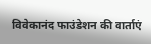विवेकानंद फाउंडेशन की वार्ताएं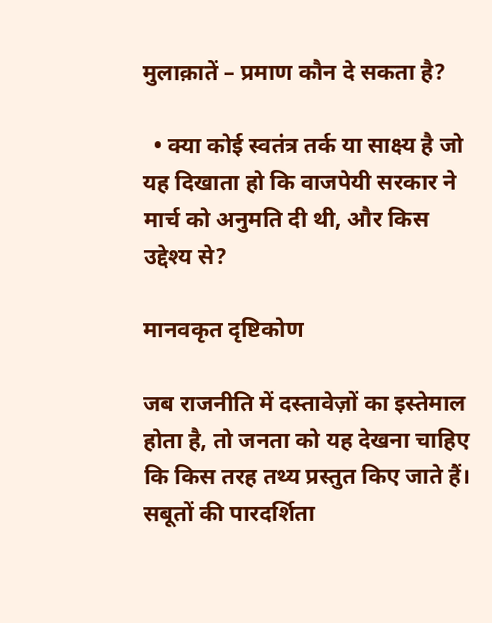मुलाक़ातें – प्रमाण कौन दे सकता है?

  • क्या कोई स्वतंत्र तर्क या साक्ष्य है जो यह दिखाता हो कि वाजपेयी सरकार ने मार्च को अनुमति दी थी, और किस उद्देश्य से?

मानवकृत दृष्टिकोण

जब राजनीति में दस्तावेज़ों का इस्तेमाल होता है, तो जनता को यह देखना चाहिए कि किस तरह तथ्य प्रस्तुत किए जाते हैं। सबूतों की पारदर्शिता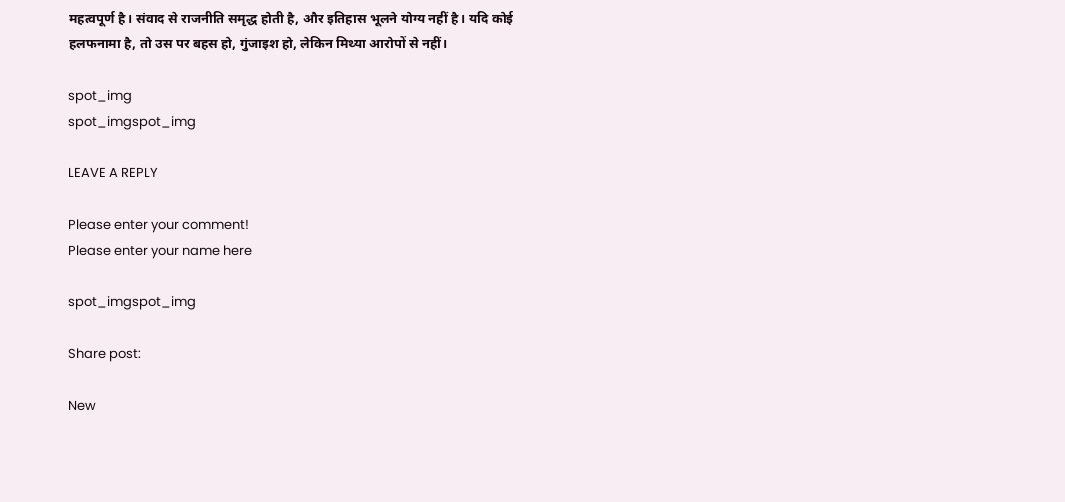महत्वपूर्ण है। संवाद से राजनीति समृद्ध होती है, और इतिहास भूलने योग्य नहीं है। यदि कोई हलफनामा है, तो उस पर बहस हो, गुंजाइश हो, लेकिन मिथ्या आरोपों से नहीं।

spot_img
spot_imgspot_img

LEAVE A REPLY

Please enter your comment!
Please enter your name here

spot_imgspot_img

Share post:

New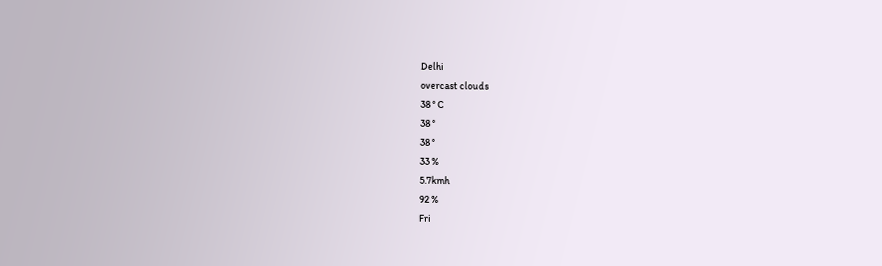Delhi
overcast clouds
38 ° C
38 °
38 °
33 %
5.7kmh
92 %
Fri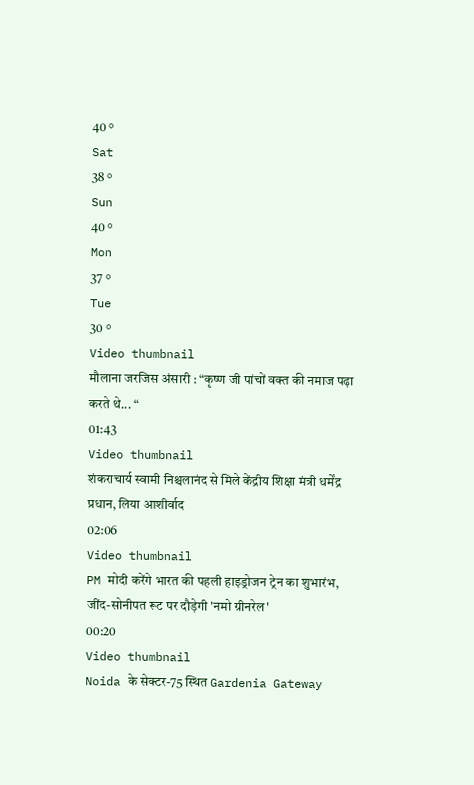40 °
Sat
38 °
Sun
40 °
Mon
37 °
Tue
30 °
Video thumbnail
मौलाना जरजिस अंसारी : “कृष्ण जी पांचों वक्त की नमाज पढ़ा करते थे... “
01:43
Video thumbnail
शंकराचार्य स्वामी निश्चलानंद से मिले केंद्रीय शिक्षा मंत्री धर्मेंद्र प्रधान, लिया आशीर्वाद
02:06
Video thumbnail
PM मोदी करेंगे भारत की पहली हाइड्रोजन ट्रेन का शुभारंभ, जींद-सोनीपत रूट पर दौड़ेगी 'नमो ग्रीनरेल'
00:20
Video thumbnail
Noida के सेक्टर-75 स्थित Gardenia Gateway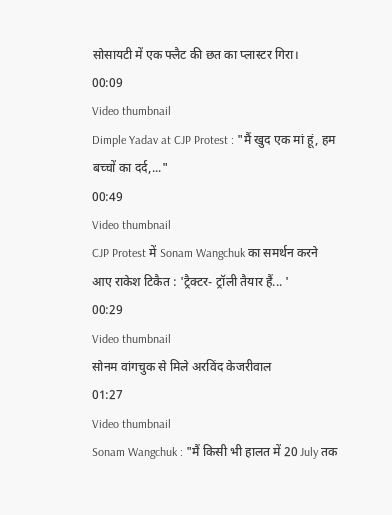सोसायटी में एक फ्लैट की छत का प्लास्टर गिरा।
00:09
Video thumbnail
Dimple Yadav at CJP Protest : "मैं खुद एक मां हूं, हम बच्चों का दर्द,..."
00:49
Video thumbnail
CJP Protest में Sonam Wangchuk का समर्थन करने आए राकेश टिकैत : 'ट्रैक्टर- ट्रॉली तैयार हैं... '
00:29
Video thumbnail
सोनम वांगचुक से मिले अरविंद केजरीवाल
01:27
Video thumbnail
Sonam Wangchuk : "मैं किसी भी हालत में 20 July तक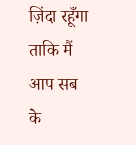ज़िंदा रहूँगा ताकि मैं आप सब के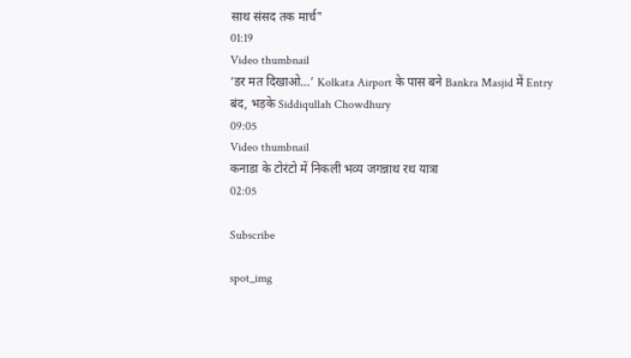साथ संसद तक मार्च"
01:19
Video thumbnail
‘डर मत दिखाओ…’ Kolkata Airport के पास बने Bankra Masjid में Entry बंद, भड़के Siddiqullah Chowdhury
09:05
Video thumbnail
कनाडा के टोरंटो में निकली भव्य जगन्नाथ रथ यात्रा
02:05

Subscribe

spot_img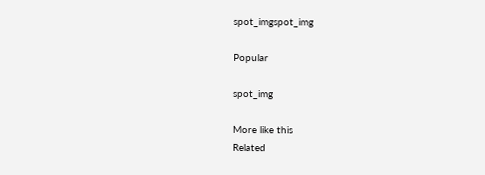spot_imgspot_img

Popular

spot_img

More like this
Related